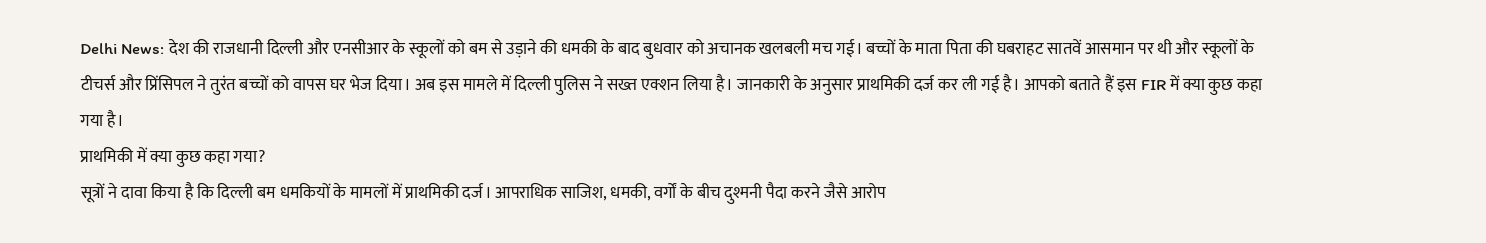Delhi News: देश की राजधानी दिल्ली और एनसीआर के स्कूलों को बम से उड़ाने की धमकी के बाद बुधवार को अचानक खलबली मच गई। बच्चों के माता पिता की घबराहट सातवें आसमान पर थी और स्कूलों के टीचर्स और प्रिंसिपल ने तुरंत बच्चों को वापस घर भेज दिया। अब इस मामले में दिल्ली पुलिस ने सख्त एक्शन लिया है। जानकारी के अनुसार प्राथमिकी दर्ज कर ली गई है। आपको बताते हैं इस FIR में क्या कुछ कहा गया है।
प्राथमिकी में क्या कुछ कहा गया?
सूत्रों ने दावा किया है कि दिल्ली बम धमकियों के मामलों में प्राथमिकी दर्ज। आपराधिक साजिश, धमकी, वर्गों के बीच दुश्मनी पैदा करने जैसे आरोप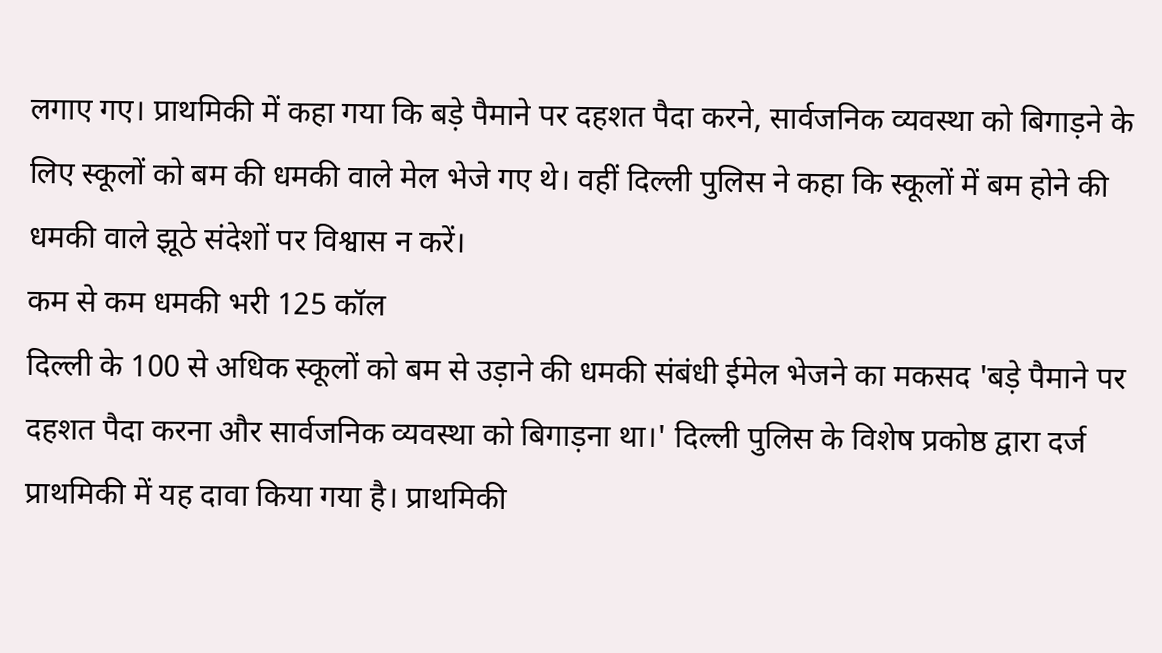लगाए गए। प्राथमिकी में कहा गया कि बड़े पैमाने पर दहशत पैदा करने, सार्वजनिक व्यवस्था को बिगाड़ने के लिए स्कूलों को बम की धमकी वाले मेल भेजे गए थे। वहीं दिल्ली पुलिस ने कहा कि स्कूलों में बम होने की धमकी वाले झूठे संदेशों पर विश्वास न करें।
कम से कम धमकी भरी 125 कॉल
दिल्ली के 100 से अधिक स्कूलों को बम से उड़ाने की धमकी संबंधी ईमेल भेजने का मकसद 'बड़े पैमाने पर दहशत पैदा करना और सार्वजनिक व्यवस्था को बिगाड़ना था।' दिल्ली पुलिस के विशेष प्रकोष्ठ द्वारा दर्ज प्राथमिकी में यह दावा किया गया है। प्राथमिकी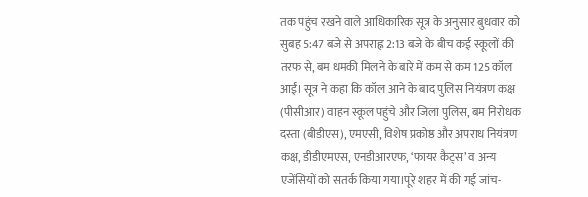तक पहुंच रखने वाले आधिकारिक सूत्र के अनुसार बुधवार को सुबह 5:47 बजे से अपराह्न 2:13 बजे के बीच कई स्कूलों की तरफ से, बम धमकी मिलने के बारे में कम से कम 125 कॉल आईं। सूत्र ने कहा कि कॉल आने के बाद पुलिस नियंत्रण कक्ष (पीसीआर) वाहन स्कूल पहुंचे और जिला पुलिस, बम निरोधक दस्ता (बीडीएस), एमएसी, विशेष प्रकोष्ठ और अपराध नियंत्रण कक्ष, डीडीएमएस, एनडीआरएफ, ‘फायर कैट्स’ व अन्य एजेंसियों को सतर्क किया गया।पूरे शहर में की गई जांच-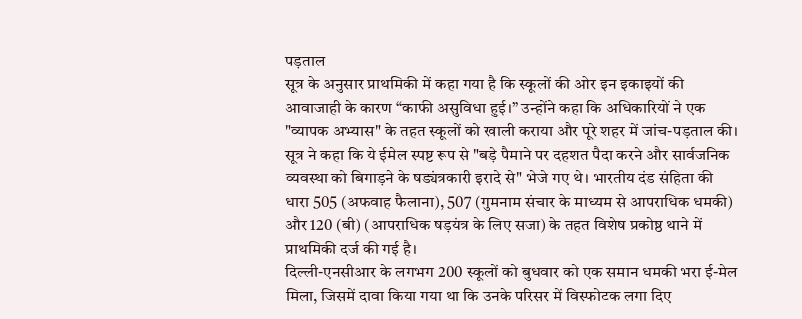पड़ताल
सूत्र के अनुसार प्राथमिकी में कहा गया है कि स्कूलों की ओर इन इकाइयों की आवाजाही के कारण “काफी असुविधा हुई।” उन्होंने कहा कि अधिकारियों ने एक "व्यापक अभ्यास" के तहत स्कूलों को खाली कराया और पूरे शहर में जांच-पड़ताल की। सूत्र ने कहा कि ये ईमेल स्पष्ट रूप से "बड़े पैमाने पर दहशत पैदा करने और सार्वजनिक व्यवस्था को बिगाड़ने के षड्यंत्रकारी इरादे से" भेजे गए थे। भारतीय दंड संहिता की धारा 505 (अफवाह फैलाना), 507 (गुमनाम संचार के माध्यम से आपराधिक धमकी) और 120 (बी) (आपराधिक षड़यंत्र के लिए सजा) के तहत विशेष प्रकोष्ठ थाने में प्राथमिकी दर्ज की गई है।
दिल्ली-एनसीआर के लगभग 200 स्कूलों को बुधवार को एक समान धमकी भरा ई-मेल मिला, जिसमें दावा किया गया था कि उनके परिसर में विस्फोटक लगा दिए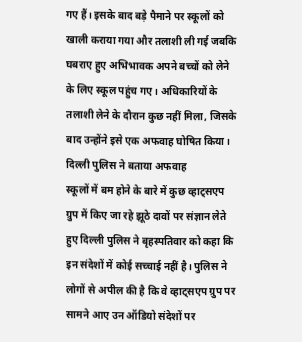गए हैं। इसके बाद बड़े पैमाने पर स्कूलों को खाली कराया गया और तलाशी ली गई जबकि घबराए हुए अभिभावक अपने बच्चों को लेने के लिए स्कूल पहुंच गए। अधिकारियों के तलाशी लेने के दौरान कुछ नहीं मिला, जिसके बाद उन्होंने इसे एक अफवाह घोषित किया।
दिल्ली पुलिस ने बताया अफवाह
स्कूलों में बम होने के बारे में कुछ व्हाट्सएप ग्रुप में किए जा रहे झूठे दावों पर संज्ञान लेते हुए दिल्ली पुलिस ने बृहस्पतिवार को कहा कि इन संदेशों में कोई सच्चाई नहीं है। पुलिस ने लोगों से अपील की है कि वे व्हाट्सएप ग्रुप पर सामने आए उन ऑडियो संदेशों पर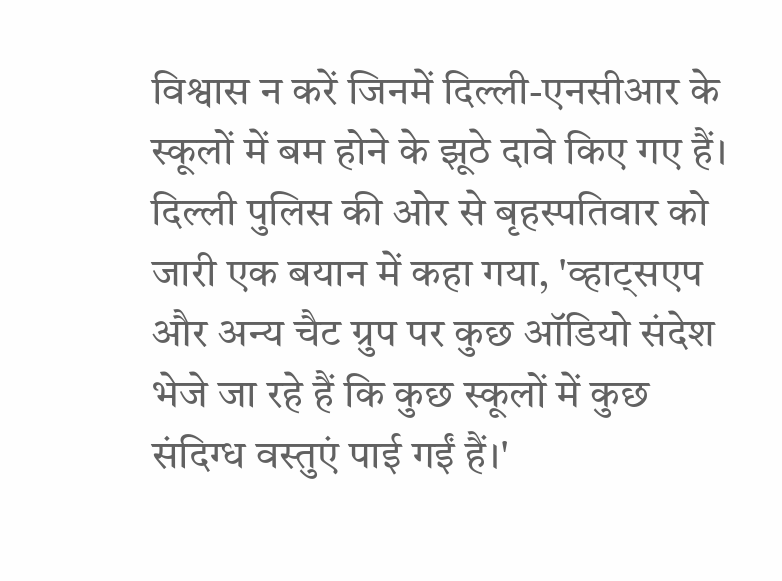विश्वास न करें जिनमें दिल्ली-एनसीआर के स्कूलों में बम होने के झूठे दावे किए गए हैं। दिल्ली पुलिस की ओर से बृहस्पतिवार को जारी एक बयान में कहा गया, 'व्हाट्सएप और अन्य चैट ग्रुप पर कुछ ऑडियो संदेश भेजे जा रहे हैं कि कुछ स्कूलों में कुछ संदिग्ध वस्तुएं पाई गईं हैं।'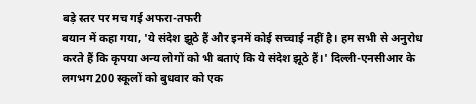बड़े स्तर पर मच गई अफरा-तफरी
बयान में कहा गया, 'ये संदेश झूठे हैं और इनमें कोई सच्चाई नहीं है। हम सभी से अनुरोध करते हैं कि कृपया अन्य लोगों को भी बताएं कि ये संदेश झूठे हैं।' दिल्ली-एनसीआर के लगभग 200 स्कूलों को बुधवार को एक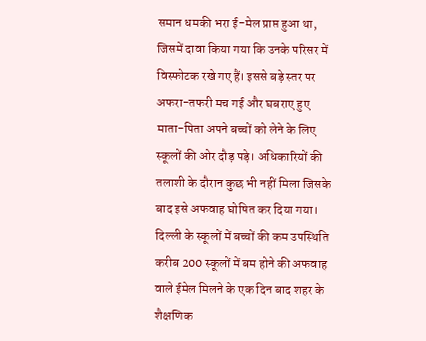समान धमकी भरा ई-मेल प्राप्त हुआ था, जिसमें दावा किया गया कि उनके परिसर में विस्फोटक रखे गए हैं। इससे बड़े स्तर पर अफरा-तफरी मच गई और घबराए हुए माता-पिता अपने बच्चों को लेने के लिए स्कूलों की ओर दौड़ पड़े। अधिकारियों की तलाशी के दौरान कुछ भी नहीं मिला जिसके बाद इसे अफवाह घोषित कर दिया गया।
दिल्ली के स्कूलों में बच्चों की कम उपस्थिति
करीब 200 स्कूलों में बम होने की अफवाह वाले ईमेल मिलने के एक दिन बाद शहर के शैक्षणिक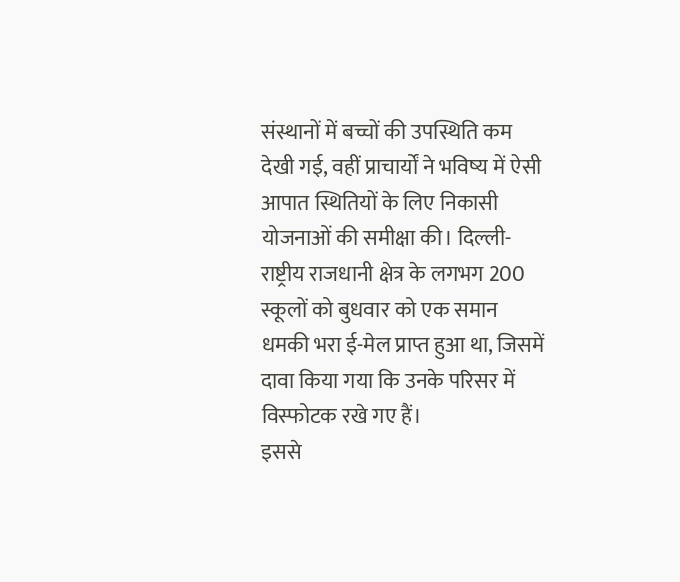संस्थानों में बच्चों की उपस्थिति कम देखी गई, वहीं प्राचार्यों ने भविष्य में ऐसी आपात स्थितियों के लिए निकासी योजनाओं की समीक्षा की। दिल्ली-राष्ट्रीय राजधानी क्षेत्र के लगभग 200 स्कूलों को बुधवार को एक समान धमकी भरा ई-मेल प्राप्त हुआ था, जिसमें दावा किया गया कि उनके परिसर में विस्फोटक रखे गए हैं।
इससे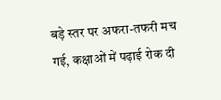बड़े स्तर पर अफरा-तफरी मच गई, कक्षाओं में पढ़ाई रोक दी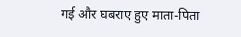गई और घबराए हुए माता-पिता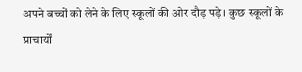अपने बच्चों को लेने के लिए स्कूलों की ओर दौड़ पड़े। कुछ स्कूलों के प्राचार्यों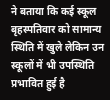ने बताया कि कई स्कूल बृहस्पतिवार को सामान्य स्थिति में खुले लेकिन उन स्कूलों में भी उपस्थिति प्रभावित हुई है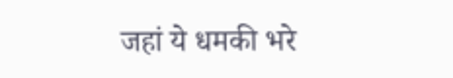जहां ये धमकी भरे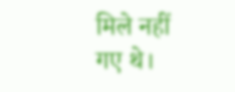मिले नहीं गए थे।